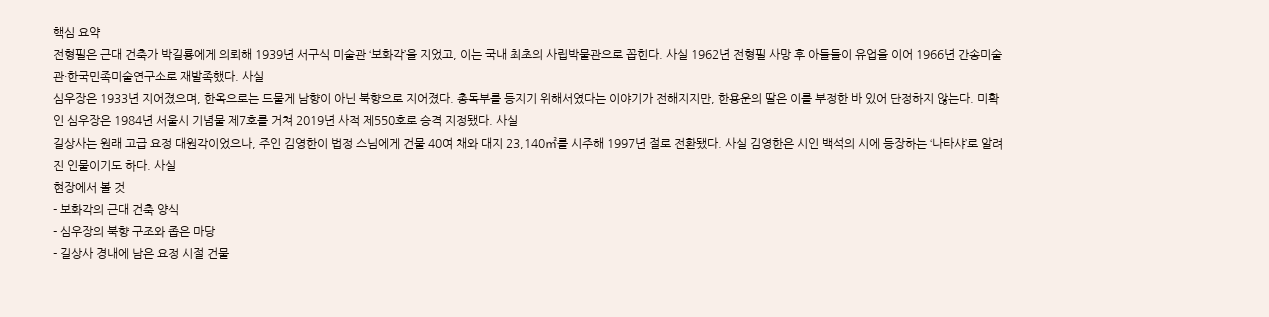핵심 요약
전형필은 근대 건축가 박길룡에게 의뢰해 1939년 서구식 미술관 ‘보화각’을 지었고, 이는 국내 최초의 사립박물관으로 꼽힌다. 사실 1962년 전형필 사망 후 아들들이 유업을 이어 1966년 간송미술관·한국민족미술연구소로 재발족했다. 사실
심우장은 1933년 지어졌으며, 한옥으로는 드물게 남향이 아닌 북향으로 지어졌다. 총독부를 등지기 위해서였다는 이야기가 전해지지만, 한용운의 딸은 이를 부정한 바 있어 단정하지 않는다. 미확인 심우장은 1984년 서울시 기념물 제7호를 거쳐 2019년 사적 제550호로 승격 지정됐다. 사실
길상사는 원래 고급 요정 대원각이었으나, 주인 김영한이 법정 스님에게 건물 40여 채와 대지 23,140㎡를 시주해 1997년 절로 전환됐다. 사실 김영한은 시인 백석의 시에 등장하는 ‘나타샤’로 알려진 인물이기도 하다. 사실
현장에서 볼 것
- 보화각의 근대 건축 양식
- 심우장의 북향 구조와 좁은 마당
- 길상사 경내에 남은 요정 시절 건물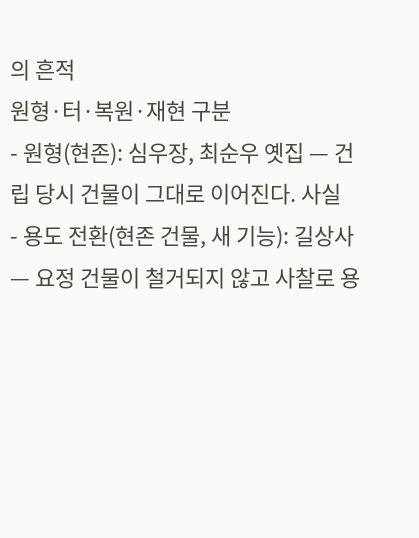의 흔적
원형·터·복원·재현 구분
- 원형(현존): 심우장, 최순우 옛집 — 건립 당시 건물이 그대로 이어진다. 사실
- 용도 전환(현존 건물, 새 기능): 길상사 — 요정 건물이 철거되지 않고 사찰로 용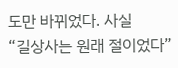도만 바뀌었다. 사실
“길상사는 원래 절이었다”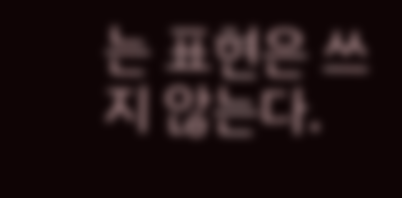는 표현은 쓰지 않는다.